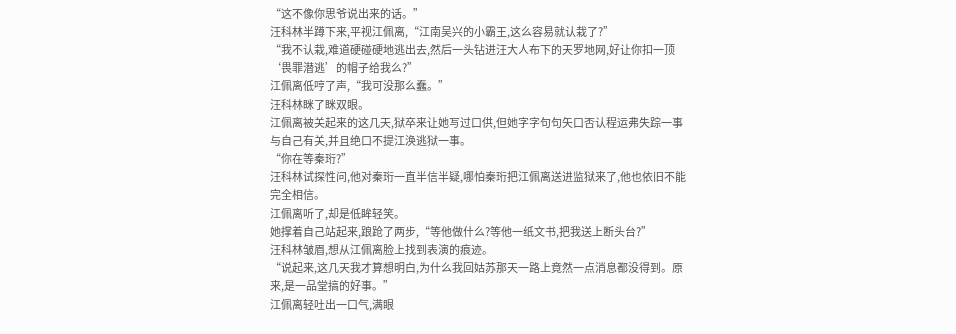“这不像你思爷说出来的话。”
汪科林半蹲下来,平视江佩离,“江南吴兴的小霸王,这么容易就认栽了?”
“我不认栽,难道硬碰硬地逃出去,然后一头钻进汪大人布下的天罗地网,好让你扣一顶‘畏罪潜逃’的帽子给我么?”
江佩离低哼了声,“我可没那么蠢。”
汪科林眯了眯双眼。
江佩离被关起来的这几天,狱卒来让她写过口供,但她字字句句矢口否认程运弗失踪一事与自己有关,并且绝口不提江涣逃狱一事。
“你在等秦珩?”
汪科林试探性问,他对秦珩一直半信半疑,哪怕秦珩把江佩离送进监狱来了,他也依旧不能完全相信。
江佩离听了,却是低眸轻笑。
她撑着自己站起来,踉跄了两步,“等他做什么?等他一纸文书,把我送上断头台?”
汪科林皱眉,想从江佩离脸上找到表演的痕迹。
“说起来,这几天我才算想明白,为什么我回姑苏那天一路上竟然一点消息都没得到。原来,是一品堂搞的好事。”
江佩离轻吐出一口气,满眼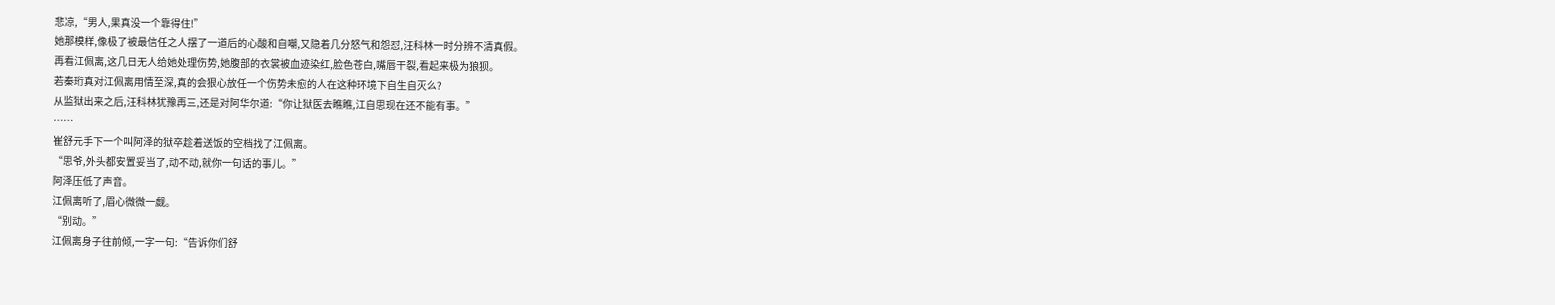悲凉,“男人,果真没一个靠得住!”
她那模样,像极了被最信任之人摆了一道后的心酸和自嘲,又隐着几分怒气和怨怼,汪科林一时分辨不清真假。
再看江佩离,这几日无人给她处理伤势,她腹部的衣裳被血迹染红,脸色苍白,嘴唇干裂,看起来极为狼狈。
若秦珩真对江佩离用情至深,真的会狠心放任一个伤势未愈的人在这种环境下自生自灭么?
从监狱出来之后,汪科林犹豫再三,还是对阿华尔道:“你让狱医去瞧瞧,江自思现在还不能有事。”
……
崔舒元手下一个叫阿泽的狱卒趁着送饭的空档找了江佩离。
“思爷,外头都安置妥当了,动不动,就你一句话的事儿。”
阿泽压低了声音。
江佩离听了,眉心微微一觑。
“别动。”
江佩离身子往前倾,一字一句:“告诉你们舒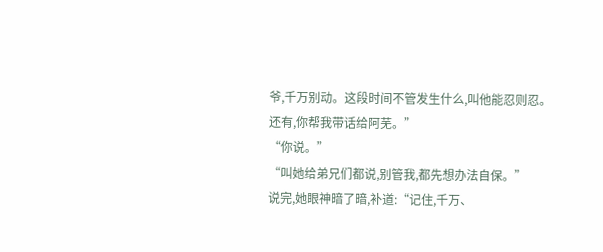爷,千万别动。这段时间不管发生什么,叫他能忍则忍。还有,你帮我带话给阿芜。”
“你说。”
“叫她给弟兄们都说,别管我,都先想办法自保。”
说完,她眼神暗了暗,补道:“记住,千万、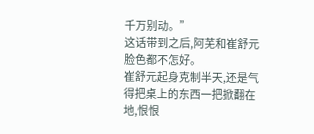千万别动。”
这话带到之后,阿芜和崔舒元脸色都不怎好。
崔舒元起身克制半天,还是气得把桌上的东西一把掀翻在地,恨恨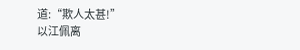道:“欺人太甚!”
以江佩离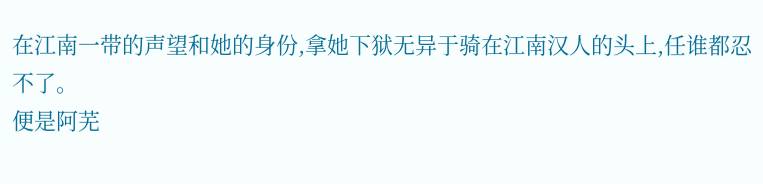在江南一带的声望和她的身份,拿她下狱无异于骑在江南汉人的头上,任谁都忍不了。
便是阿芜